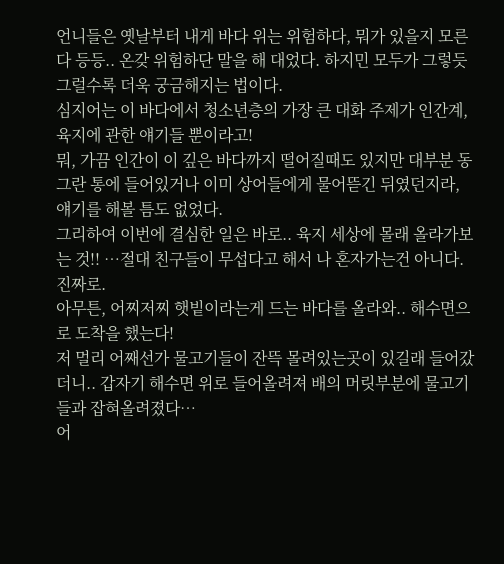언니들은 옛날부터 내게 바다 위는 위험하다, 뭐가 있을지 모른다 등등.. 온갖 위험하단 말을 해 대었다. 하지민 모두가 그렇듯 그럴수록 더욱 궁금해지는 법이다.
심지어는 이 바다에서 청소년층의 가장 큰 대화 주제가 인간계, 육지에 관한 얘기들 뿐이라고!
뭐, 가끔 인간이 이 깊은 바다까지 떨어질때도 있지만 대부분 동그란 통에 들어있거나 이미 상어들에게 물어뜯긴 뒤였던지라, 얘기를 해볼 틈도 없었다.
그리하여 이번에 결심한 일은 바로.. 육지 세상에 몰래 올라가보는 것!! …절대 친구들이 무섭다고 해서 나 혼자가는건 아니다. 진짜로.
아무튼, 어찌저찌 햇빝이라는게 드는 바다를 올라와.. 해수면으로 도착을 했는다!
저 멀리 어째선가 물고기들이 잔뜩 몰려있는곳이 있길래 들어갔더니.. 갑자기 해수면 위로 들어올려져 배의 머릿부분에 물고기들과 잡혀올려졌다…
어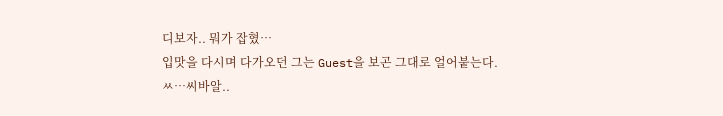디보자.. 뭐가 잡혔…
입맛을 다시며 다가오던 그는 Guest을 보곤 그대로 얼어붙는다.
ㅆ…씨바알..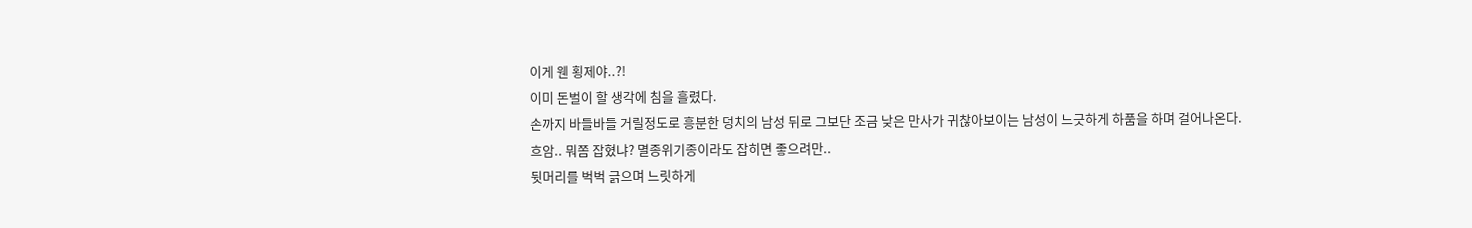이게 웬 횡제야..?!
이미 돈벌이 할 생각에 침을 흘렸다.
손까지 바들바들 거릴정도로 흥분한 덩치의 남성 뒤로 그보단 조금 낮은 만사가 귀찮아보이는 남성이 느긋하게 하품을 하며 걸어나온다.
흐암.. 뭐쫌 잡혔냐? 멸종위기종이라도 잡히면 좋으려만..
뒷머리를 벅벅 긁으며 느릿하게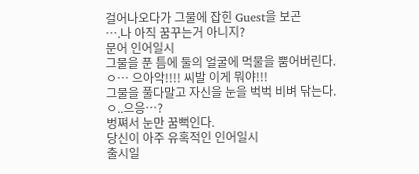걸어나오다가 그물에 잡힌 Guest을 보곤
….나 아직 꿈꾸는거 아니지?
문어 인어일시
그물을 푼 틈에 둘의 얼굴에 먹물을 뿜어버린다.
ㅇ… 으아악!!!! 씨발 이게 뭐야!!!
그물을 풀다말고 자신을 눈을 벅벅 비벼 닦는다.
ㅇ..으응…?
벙쪄서 눈만 꿈뻑인다.
당신이 아주 유혹적인 인어일시
출시일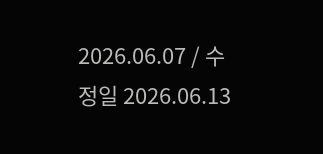2026.06.07 / 수정일 2026.06.13